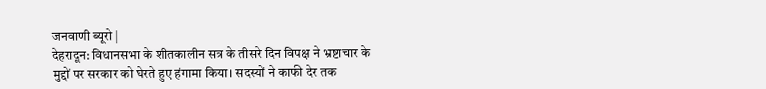जनवाणी ब्यूरो |
देहरादून: विधानसभा के शीतकालीन सत्र के तीसरे दिन विपक्ष ने भ्रष्टाचार के मुद्दों पर सरकार को घेरते हुए हंगामा किया। सदस्यों ने काफी देर तक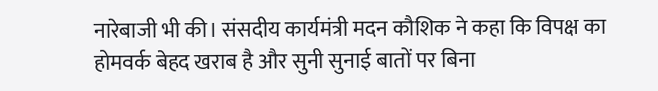नारेबाजी भी की। संसदीय कार्यमंत्री मदन कौशिक ने कहा कि विपक्ष का होमवर्क बेहद खराब है और सुनी सुनाई बातों पर बिना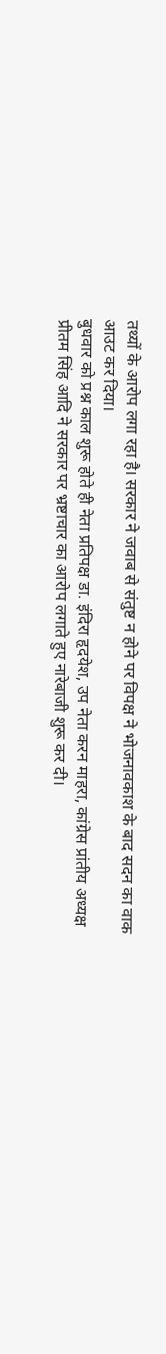तथ्यों के आरोप लगा रहा है। सरकार ने जवाब से संतुष्ट न होने पर विपक्ष ने भोजनावकाश के बाद सदन का वाक आउट कर दिया।
बुधवार को प्रश्न काल शुरू होते ही नेता प्रतिपक्ष डा. इंदिरा हृदयेश, उप नेता करन माहरा, कांग्रेस प्रांतीय अध्यक्ष प्रीतम सिंह आदि ने सरकार पर भ्रष्टाचार का आरोप लगाते हुए नारेबाजी शुरू कर दी।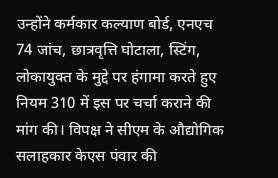उन्होंने कर्मकार कल्याण बोर्ड, एनएच 74 जांच, छात्रवृत्ति घोटाला, स्टिंग, लोकायुक्त के मुद्दे पर हंगामा करते हुए नियम 310 में इस पर चर्चा कराने की मांग की। विपक्ष ने सीएम के औद्योगिक सलाहकार केएस पंवार की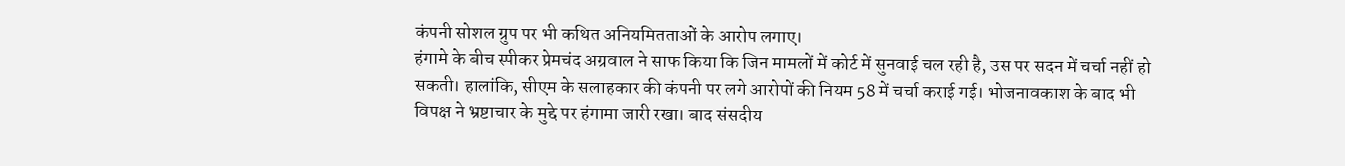कंपनी सोशल ग्रुप पर भी कथित अनियमितताओं के आरोप लगाए।
हंगामे के बीच स्पीकर प्रेमचंद अग्रवाल ने साफ किया कि जिन मामलों में कोर्ट में सुनवाई चल रही है, उस पर सदन में चर्चा नहीं हो सकती। हालांकि, सीएम के सलाहकार की कंपनी पर लगे आरोपों की नियम 58 में चर्चा कराई गई। भोजनावकाश के बाद भी विपक्ष ने भ्रष्टाचार के मुद्दे पर हंगामा जारी रखा। बाद संसदीय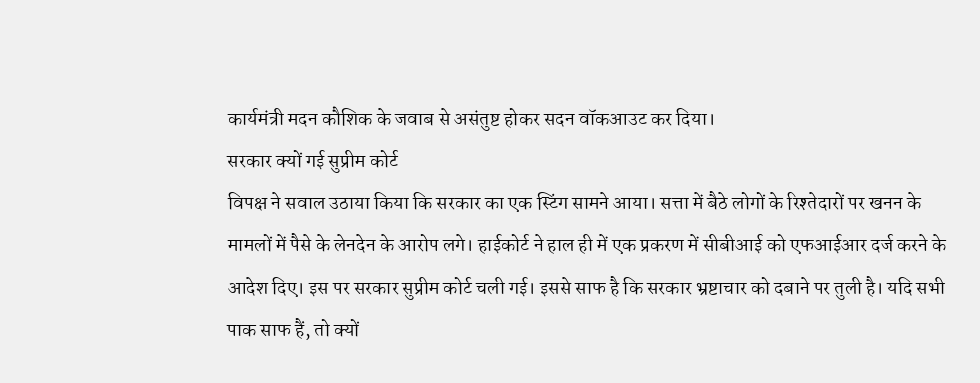कार्यमंत्री मदन कौशिक के जवाब से असंतुष्ट होकर सदन वॉकआउट कर दिया।
सरकार क्यों गई सुप्रीम कोर्ट
विपक्ष ने सवाल उठाया किया कि सरकार का एक स्टिंग सामने आया। सत्ता में बैठे लोगों के रिश्तेदारों पर खनन के मामलों में पैसे के लेनदेन के आरोप लगे। हाईकोर्ट ने हाल ही में एक प्रकरण में सीबीआई को एफआईआर दर्ज करने के आदेश दिए। इस पर सरकार सुप्रीम कोर्ट चली गई। इससे साफ है कि सरकार भ्रष्टाचार को दबाने पर तुली है। यदि सभी पाक साफ हैं, तो क्यों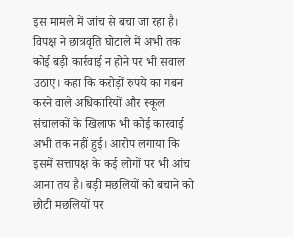इस मामले में जांच से बचा जा रहा है।
विपक्ष ने छात्रवृति घोटाले में अभी तक कोई बड़ी कार्रवाई न होने पर भी सवाल उठाए। कहा कि करोड़ों रुपये का गबन करने वाले अधिकारियों और स्कूल संचालकों के खिलाफ भी कोई कारवाई अभी तक नहीं हुई। आरोप लगाया कि इसमें सत्तापक्ष के कई लोगों पर भी आंच आना तय है। बड़ी मछलियों को बचाने को छोटी मछलियों पर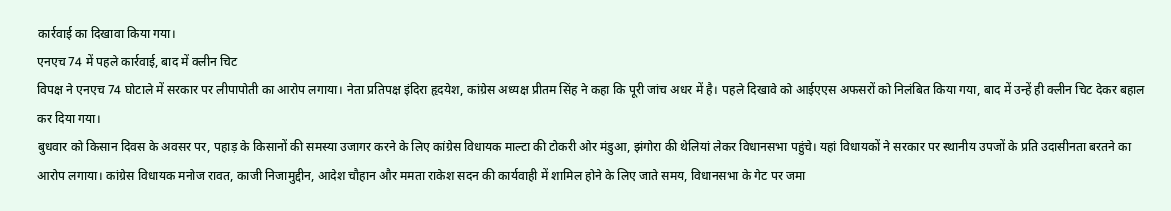कार्रवाई का दिखावा किया गया।
एनएच 74 में पहले कार्रवाई, बाद में क्लीन चिट
विपक्ष ने एनएच 74 घोटाले में सरकार पर लीपापोती का आरोप लगाया। नेता प्रतिपक्ष इंदिरा हृदयेश, कांग्रेस अध्यक्ष प्रीतम सिंह ने कहा कि पूरी जांच अधर में है। पहले दिखावे को आईएएस अफसरों को निलंबित किया गया, बाद में उन्हें ही क्लीन चिट देकर बहाल कर दिया गया।
बुधवार को किसान दिवस के अवसर पर, पहाड़ के किसानों की समस्या उजागर करने के लिए कांग्रेस विधायक माल्टा की टोकरी ओर मंडुआ, झंगोरा की थेलियां लेकर विधानसभा पहुंचे। यहां विधायकों ने सरकार पर स्थानीय उपजों के प्रति उदासीनता बरतने का आरोप लगाया। कांग्रेस विधायक मनोज रावत, काजी निजामुद्दीन, आदेश चौहान और ममता राकेश सदन की कार्यवाही में शामिल होने के लिए जाते समय, विधानसभा के गेट पर जमा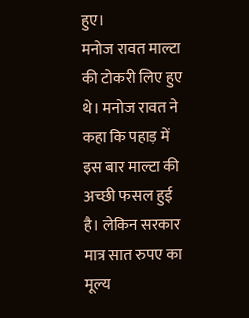हुए।
मनोज रावत माल्टा की टोकरी लिए हुए थे। मनोज रावत ने कहा कि पहाड़ में इस बार माल्टा की अच्छी फसल हुई है। लेकिन सरकार मात्र सात रुपए का मूल्य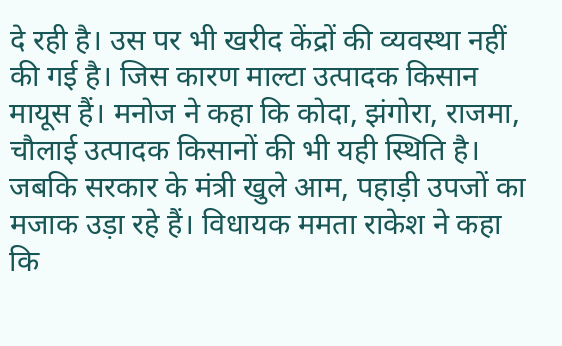दे रही है। उस पर भी खरीद केंद्रों की व्यवस्था नहीं की गई है। जिस कारण माल्टा उत्पादक किसान मायूस हैं। मनोज ने कहा कि कोदा, झंगोरा, राजमा, चौलाई उत्पादक किसानों की भी यही स्थिति है।
जबकि सरकार के मंत्री खुले आम, पहाड़ी उपजों का मजाक उड़ा रहे हैं। विधायक ममता राकेश ने कहा कि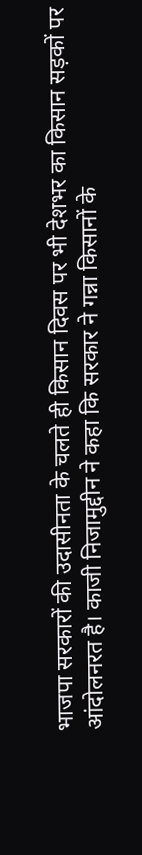भाजपा सरकारों की उदासीनता के चलते ही किसान दिवस पर भी देशभर का किसान सड़कों पर आंदोलनरत है। काजी निजामुद्दीन ने कहा कि सरकार ने गन्ना किसानों के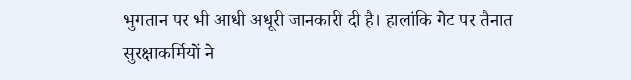भुगतान पर भी आधी अधूरी जानकारी दी है। हालांकि गेट पर तैनात सुरक्षाकर्मियों ने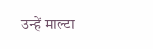उन्हें माल्टा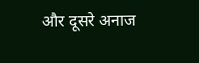और दूसरे अनाज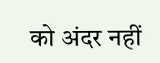को अंदर नहीं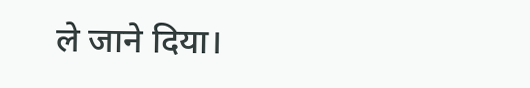ले जाने दिया।